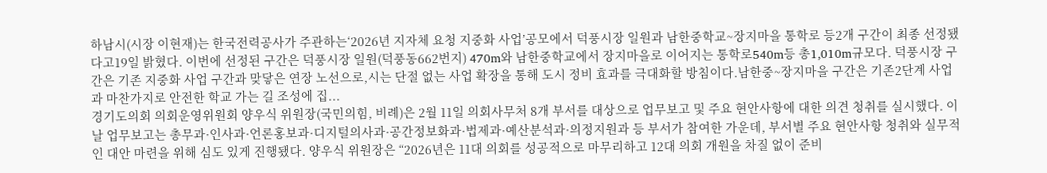하남시(시장 이현재)는 한국전력공사가 주관하는‘2026년 지자체 요청 지중화 사업’공모에서 덕풍시장 일원과 남한중학교~장지마을 통학로 등2개 구간이 최종 선정됐다고19일 밝혔다. 이번에 선정된 구간은 덕풍시장 일원(덕풍동662번지) 470m와 남한중학교에서 장지마을로 이어지는 통학로540m등 총1,010m규모다. 덕풍시장 구간은 기존 지중화 사업 구간과 맞닿은 연장 노선으로,시는 단절 없는 사업 확장을 통해 도시 정비 효과를 극대화할 방침이다.남한중~장지마을 구간은 기존2단계 사업과 마찬가지로 안전한 학교 가는 길 조성에 집...
경기도의회 의회운영위원회 양우식 위원장(국민의힘, 비례)은 2월 11일 의회사무처 8개 부서를 대상으로 업무보고 및 주요 현안사항에 대한 의견 청취를 실시했다. 이날 업무보고는 총무과·인사과·언론홍보과·디지털의사과·공간정보화과·법제과·예산분석과·의정지원과 등 부서가 참여한 가운데, 부서별 주요 현안사항 청취와 실무적인 대안 마련을 위해 심도 있게 진행됐다. 양우식 위원장은 “2026년은 11대 의회를 성공적으로 마무리하고 12대 의회 개원을 차질 없이 준비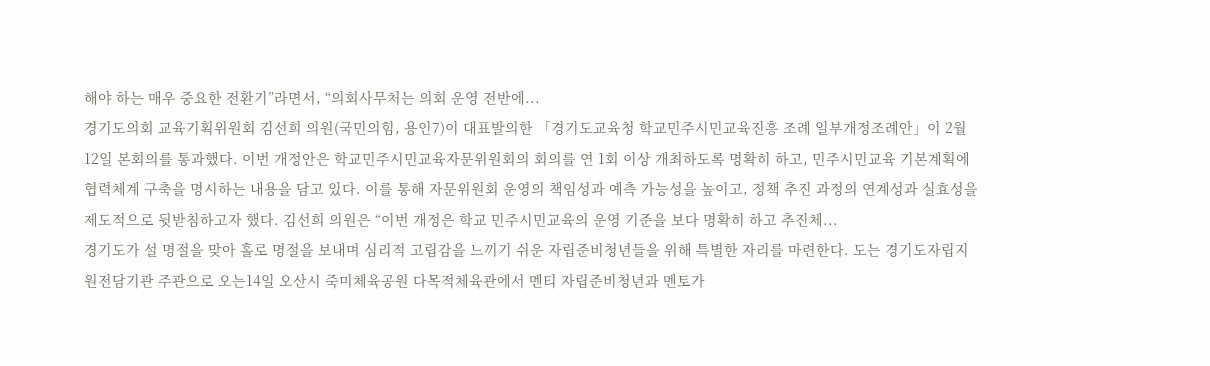해야 하는 매우 중요한 전환기”라면서, “의회사무처는 의회 운영 전반에...
경기도의회 교육기획위원회 김선희 의원(국민의힘, 용인7)이 대표발의한 「경기도교육청 학교민주시민교육진흥 조례 일부개정조례안」이 2월 12일 본회의를 통과했다. 이번 개정안은 학교민주시민교육자문위원회의 회의를 연 1회 이상 개최하도록 명확히 하고, 민주시민교육 기본계획에 협력체계 구축을 명시하는 내용을 담고 있다. 이를 통해 자문위원회 운영의 책임성과 예측 가능성을 높이고, 정책 추진 과정의 연계성과 실효성을 제도적으로 뒷받침하고자 했다. 김선희 의원은 “이번 개정은 학교 민주시민교육의 운영 기준을 보다 명확히 하고 추진체...
경기도가 설 명절을 맞아 홀로 명절을 보내며 심리적 고립감을 느끼기 쉬운 자립준비청년들을 위해 특별한 자리를 마련한다. 도는 경기도자립지원전담기관 주관으로 오는14일 오산시 죽미체육공원 다목적체육관에서 멘티 자립준비청년과 멘토가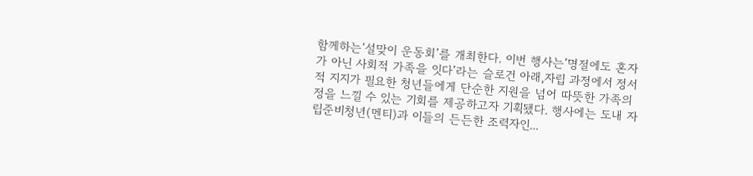함께하는‘설맞이 운동회’를 개최한다. 이번 행사는‘명절에도 혼자가 아닌 사회적 가족을 잇다’라는 슬로건 아래,자립 과정에서 정서적 지지가 필요한 청년들에게 단순한 지원을 넘어 따뜻한 가족의 정을 느낄 수 있는 기회를 제공하고자 기획됐다. 행사에는 도내 자립준비청년(멘티)과 이들의 든든한 조력자인...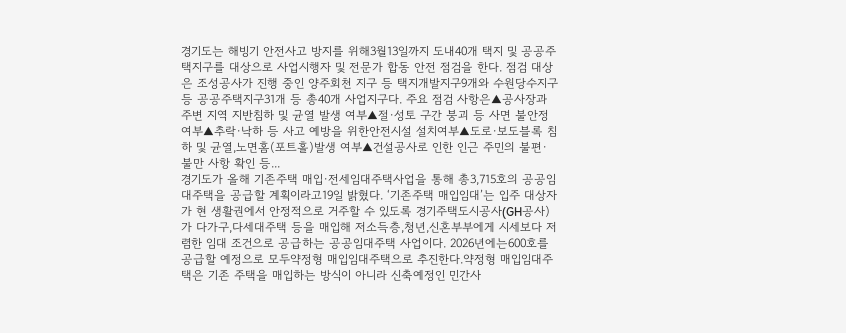경기도는 해빙기 안전사고 방지를 위해3월13일까지 도내40개 택지 및 공공주택지구를 대상으로 사업시행자 및 전문가 합동 안전 점검을 한다. 점검 대상은 조성공사가 진행 중인 양주회천 지구 등 택지개발지구9개와 수원당수지구 등 공공주택지구31개 등 총40개 사업지구다. 주요 점검 사항은▲공사장과 주변 지역 지반침하 및 균열 발생 여부▲절·성토 구간 붕괴 등 사면 불안정 여부▲추락·낙하 등 사고 예방을 위한안전시설 설치여부▲도로·보도블록 침하 및 균열,노면홈(포트홀)발생 여부▲건설공사로 인한 인근 주민의 불편·불만 사항 확인 등...
경기도가 올해 기존주택 매입·전세임대주택사업을 통해 총3,715호의 공공임대주택을 공급할 계획이라고19일 밝혔다. ‘기존주택 매입임대’는 입주 대상자가 현 생활권에서 안정적으로 거주할 수 있도록 경기주택도시공사(GH공사)가 다가구,다세대주택 등을 매입해 저소득층,청년,신혼부부에게 시세보다 저렴한 임대 조건으로 공급하는 공공임대주택 사업이다. 2026년에는600호를 공급할 예정으로 모두약정형 매입임대주택으로 추진한다.약정형 매입임대주택은 기존 주택을 매입하는 방식이 아니라 신축예정인 민간사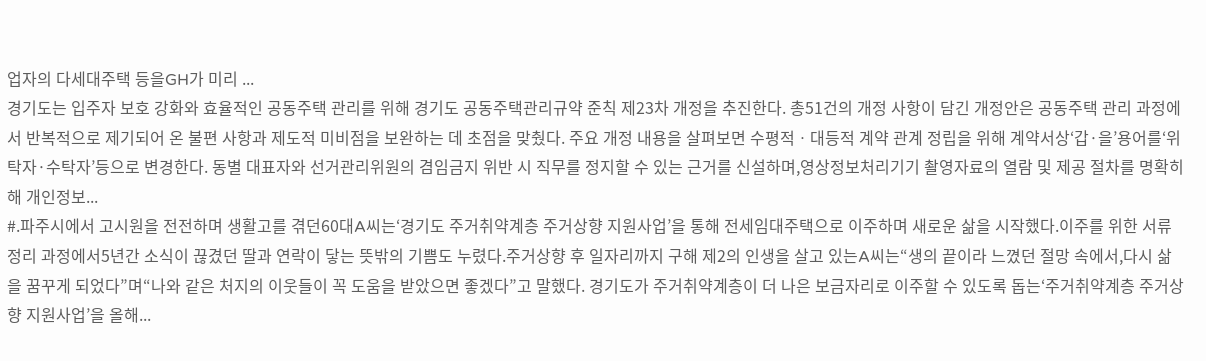업자의 다세대주택 등을GH가 미리 ...
경기도는 입주자 보호 강화와 효율적인 공동주택 관리를 위해 경기도 공동주택관리규약 준칙 제23차 개정을 추진한다. 총51건의 개정 사항이 담긴 개정안은 공동주택 관리 과정에서 반복적으로 제기되어 온 불편 사항과 제도적 미비점을 보완하는 데 초점을 맞췄다. 주요 개정 내용을 살펴보면 수평적ㆍ대등적 계약 관계 정립을 위해 계약서상‘갑·을’용어를‘위탁자·수탁자’등으로 변경한다. 동별 대표자와 선거관리위원의 겸임금지 위반 시 직무를 정지할 수 있는 근거를 신설하며,영상정보처리기기 촬영자료의 열람 및 제공 절차를 명확히 해 개인정보...
#.파주시에서 고시원을 전전하며 생활고를 겪던60대A씨는‘경기도 주거취약계층 주거상향 지원사업’을 통해 전세임대주택으로 이주하며 새로운 삶을 시작했다.이주를 위한 서류 정리 과정에서5년간 소식이 끊겼던 딸과 연락이 닿는 뜻밖의 기쁨도 누렸다.주거상향 후 일자리까지 구해 제2의 인생을 살고 있는A씨는“생의 끝이라 느꼈던 절망 속에서,다시 삶을 꿈꾸게 되었다”며“나와 같은 처지의 이웃들이 꼭 도움을 받았으면 좋겠다”고 말했다. 경기도가 주거취약계층이 더 나은 보금자리로 이주할 수 있도록 돕는‘주거취약계층 주거상향 지원사업’을 올해...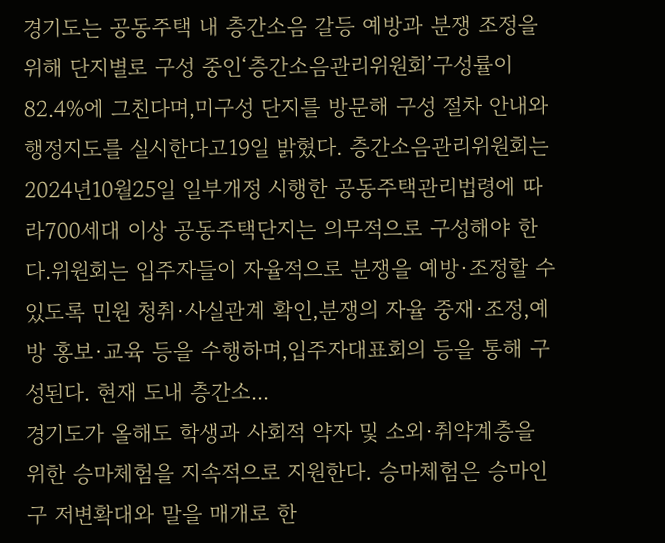경기도는 공동주택 내 층간소음 갈등 예방과 분쟁 조정을 위해 단지별로 구성 중인‘층간소음관리위원회’구성률이82.4%에 그친다며,미구성 단지를 방문해 구성 절차 안내와 행정지도를 실시한다고19일 밝혔다. 층간소음관리위원회는2024년10월25일 일부개정 시행한 공동주택관리법령에 따라700세대 이상 공동주택단지는 의무적으로 구성해야 한다.위원회는 입주자들이 자율적으로 분쟁을 예방·조정할 수 있도록 민원 청취·사실관계 확인,분쟁의 자율 중재·조정,예방 홍보·교육 등을 수행하며,입주자대표회의 등을 통해 구성된다. 현재 도내 층간소...
경기도가 올해도 학생과 사회적 약자 및 소외·취약계층을 위한 승마체험을 지속적으로 지원한다. 승마체험은 승마인구 저변확대와 말을 매개로 한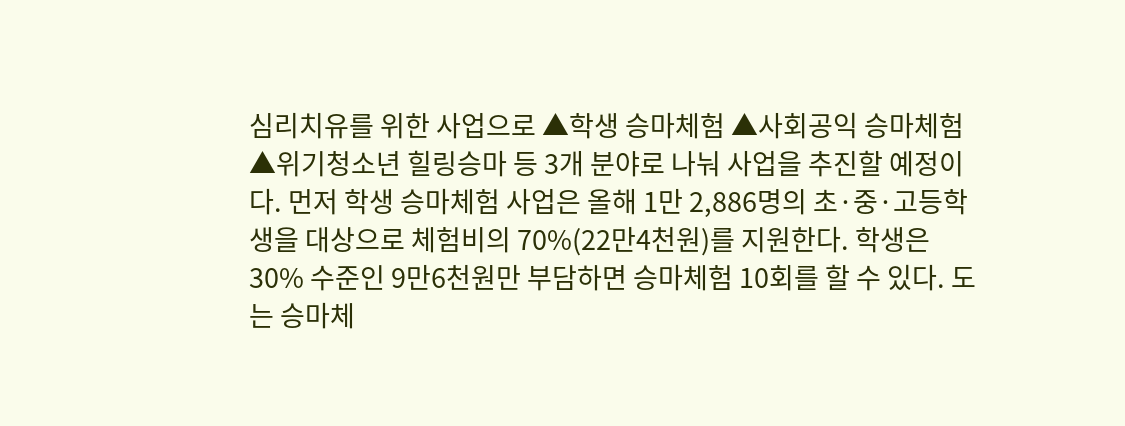심리치유를 위한 사업으로 ▲학생 승마체험 ▲사회공익 승마체험 ▲위기청소년 힐링승마 등 3개 분야로 나눠 사업을 추진할 예정이다. 먼저 학생 승마체험 사업은 올해 1만 2,886명의 초·중·고등학생을 대상으로 체험비의 70%(22만4천원)를 지원한다. 학생은 30% 수준인 9만6천원만 부담하면 승마체험 10회를 할 수 있다. 도는 승마체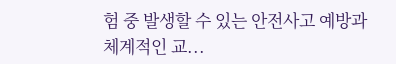험 중 발생할 수 있는 안전사고 예방과 체계적인 교...